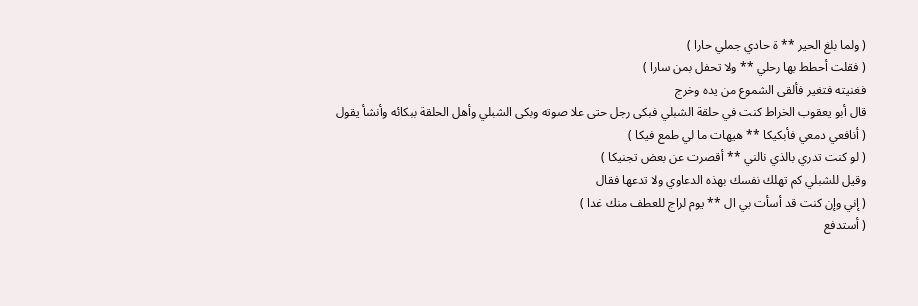( ولما بلغ الحير ** ة حادي جملي حارا )
( فقلت أحطط بها رحلي ** ولا تحفل بمن سارا )
فغنيته فتغير فألقى الشموع من يده وخرج
قال أبو يعقوب الخراط كنت في حلقة الشبلي فبكى رجل حتى علا صوته وبكى الشبلي وأهل الحلقة ببكائه وأنشأ يقول
( أنافعي دمعي فأبكيكا ** هيهات ما لي طمع فيكا )
( لو كنت تدري بالذي نالني ** أقصرت عن بعض تجنيكا )
وقيل للشبلي كم تهلك نفسك بهذه الدعاوي ولا تدعها فقال
( إني وإن كنت قد أسأت بي ال ** يوم لراج للعطف منك غدا )
( أستدفع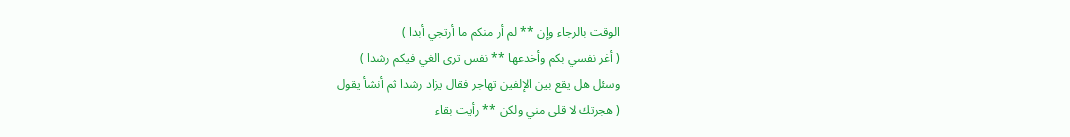الوقت بالرجاء وإن ** لم أر منكم ما أرتجي أبدا )
( أغر نفسي بكم وأخدعها ** نفس ترى الغي فيكم رشدا )
وسئل هل يقع بين الإلفين تهاجر فقال يزاد رشدا ثم أنشأ يقول
( هجرتك لا قلى مني ولكن ** رأيت بقاء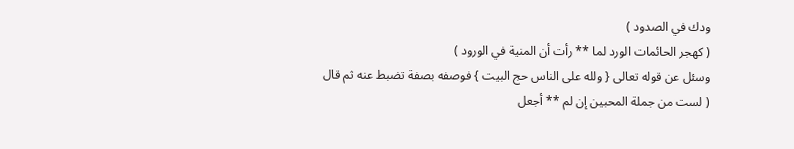ودك في الصدود )
( كهجر الحائمات الورد لما ** رأت أن المنية في الورود )
وسئل عن قوله تعالى { ولله على الناس حج البيت } فوصفه بصفة تضبط عنه ثم قال
( لست من جملة المحبين إن لم ** أجعل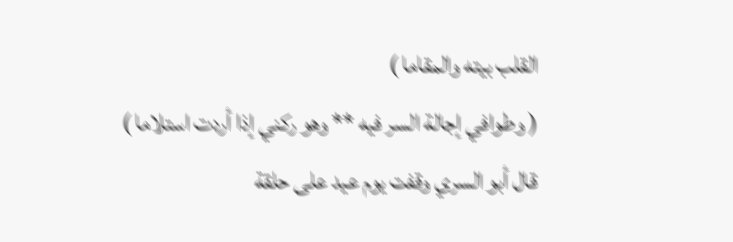القلب بيته والمقاما )
( وطوافي إجالة السر فيه ** وهو ركني إذا أردت استلاما )
قال أبو السري وقفت يوم عيد على حلقة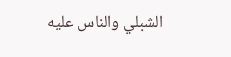الشبلي والناس عليه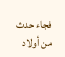فجاء حدث من أولاد